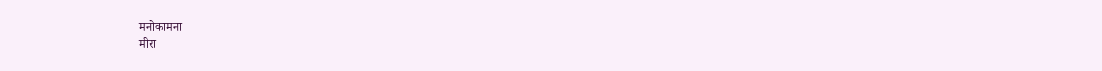मनोकामना
मीरा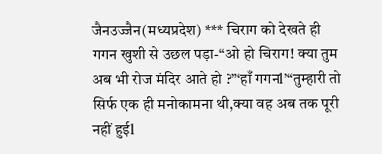जैनउज्जैन(मध्यप्रदेश) *** चिराग को देखते ही गगन खुशी से उछल पड़ा-“ओ हो चिराग! क्या तुम अब भी रोज मंदिर आते हो ?”‘हाँ गगनl’“तुम्हारी तो सिर्फ एक ही मनोकामना थी,क्या वह अब तक पूरी नहीं हुईl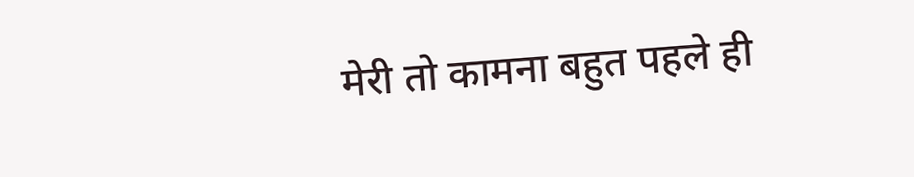मेरी तो कामना बहुत पहले ही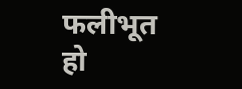फलीभूत हो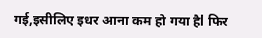गई,इसीलिए इधर आना कम हो गया हैl फिर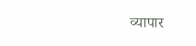व्यापार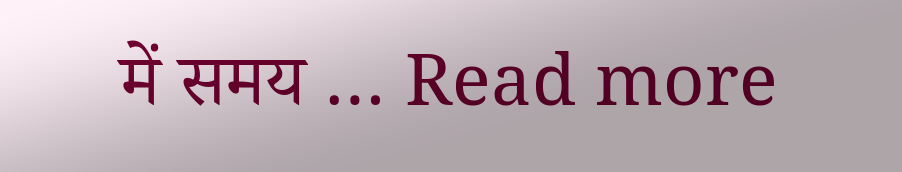में समय … Read more